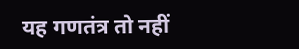यह गणतंत्र तो नहीं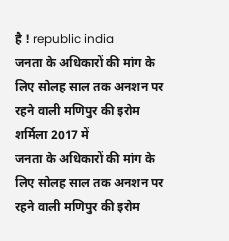है ! republic india
जनता के अधिकारों की मांग के लिए सोलह साल तक अनशन पर रहने वाली मणिपुर की इरोम शर्मिला 2017 में
जनता के अधिकारों की मांग के लिए सोलह साल तक अनशन पर रहने वाली मणिपुर की इरोम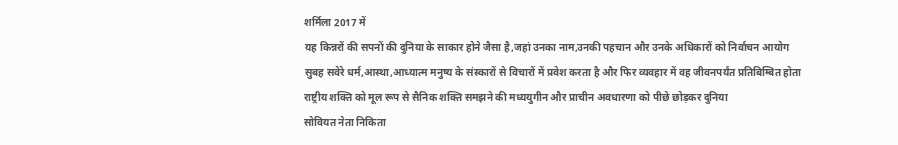शर्मिला 2017 में
यह किन्नरों की सपनों की दुनिया के साकार होने जैसा है,जहां उनका नाम,उनकी पहचान और उनके अधिकारों को निर्वाचन आयोग
सुबह सवेरे धर्म,आस्था,आध्यात्म मनुष्य के संस्कारों से विचारों में प्रवेश करता है और फिर व्यवहार में वह जीवनपर्यंत प्रतिबिम्बित होता
राष्ट्रीय शक्ति को मूल रूप से सैनिक शक्ति समझने की मध्ययुगीन और प्राचीन अवधारणा को पीछे छोड़कर दुनिया
सोवियत नेता निकिता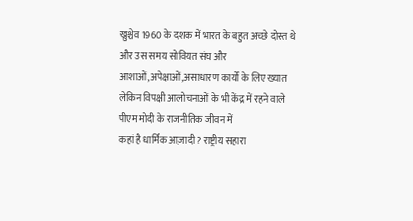ख्रुश्चेव 1960 के दशक में भारत के बहुत अच्छे दोस्त थे और उस समय सोवियत संघ और
आशाओं,अपेक्षाओं,असाधारण कार्यों के लिए ख्यात लेकिन विपक्षी आलोचनाओं के भी केंद्र में रहने वाले पीएम मोदी के राजनीतिक जीवन में
कहां है धार्मिक आज़ादी ? राष्ट्रीय सहारा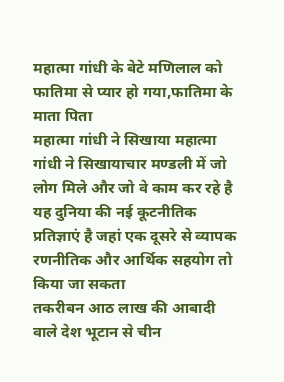महात्मा गांधी के बेटे मणिलाल को फातिमा से प्यार हो गया,फातिमा के माता पिता
महात्मा गांधी ने सिखाया महात्मा गांधी ने सिखायाचार मण्डली में जो लोग मिले और जो वे काम कर रहे है
यह दुनिया की नई कूटनीतिक प्रतिज्ञाएं है जहां एक दूसरे से व्यापक रणनीतिक और आर्थिक सहयोग तो किया जा सकता
तकरीबन आठ लाख की आबादी वाले देश भूटान से चीन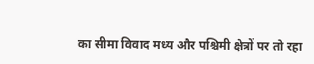का सीमा विवाद मध्य और पश्चिमी क्षेत्रों पर तो रहा